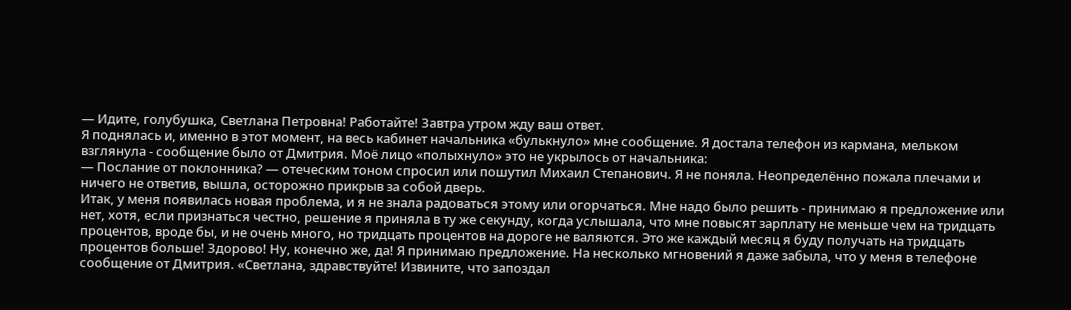— Идите, голубушка, Светлана Петровна! Работайте! Завтра утром жду ваш ответ.
Я поднялась и, именно в этот момент, на весь кабинет начальника «булькнуло» мне сообщение. Я достала телефон из кармана, мельком взглянула - сообщение было от Дмитрия. Моё лицо «полыхнуло» это не укрылось от начальника:
— Послание от поклонника? — отеческим тоном спросил или пошутил Михаил Степанович. Я не поняла. Неопределённо пожала плечами и ничего не ответив, вышла, осторожно прикрыв за собой дверь.
Итак, у меня появилась новая проблема, и я не знала радоваться этому или огорчаться. Мне надо было решить - принимаю я предложение или нет, хотя, если признаться честно, решение я приняла в ту же секунду, когда услышала, что мне повысят зарплату не меньше чем на тридцать процентов, вроде бы, и не очень много, но тридцать процентов на дороге не валяются. Это же каждый месяц я буду получать на тридцать процентов больше! Здорово! Ну, конечно же, да! Я принимаю предложение. На несколько мгновений я даже забыла, что у меня в телефоне сообщение от Дмитрия. «Светлана, здравствуйте! Извините, что запоздал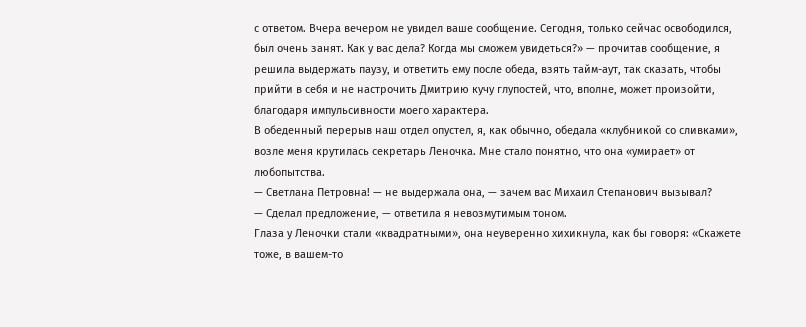с ответом. Вчера вечером не увидел ваше сообщение. Сегодня, только сейчас освободился, был очень занят. Как у вас дела? Когда мы сможем увидеться?» — прочитав сообщение, я решила выдержать паузу, и ответить ему после обеда, взять тайм-аут, так сказать, чтобы прийти в себя и не настрочить Дмитрию кучу глупостей, что, вполне, может произойти, благодаря импульсивности моего характера.
В обеденный перерыв наш отдел опустел, я, как обычно, обедала «клубникой со сливками», возле меня крутилась секретарь Леночка. Мне стало понятно, что она «умирает» от любопытства.
— Светлана Петровна! — не выдержала она, — зачем вас Михаил Степанович вызывал?
— Сделал предложение, — ответила я невозмутимым тоном.
Глаза у Леночки стали «квадратными», она неуверенно хихикнула, как бы говоря: «Скажете тоже, в вашем-то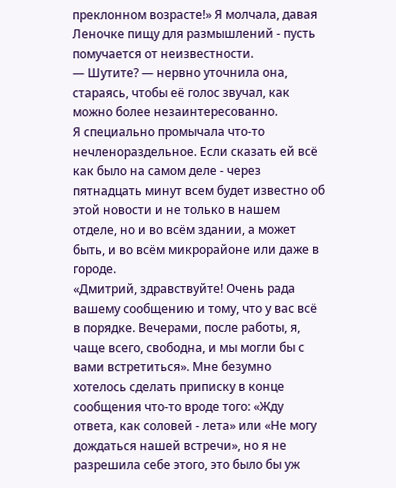преклонном возрасте!» Я молчала, давая Леночке пищу для размышлений - пусть помучается от неизвестности.
— Шутите? — нервно уточнила она, стараясь, чтобы её голос звучал, как можно более незаинтересованно.
Я специально промычала что-то нечленораздельное. Если сказать ей всё как было на самом деле - через пятнадцать минут всем будет известно об этой новости и не только в нашем отделе, но и во всём здании, а может быть, и во всём микрорайоне или даже в городе.
«Дмитрий, здравствуйте! Очень рада вашему сообщению и тому, что у вас всё в порядке. Вечерами, после работы, я, чаще всего, свободна, и мы могли бы с вами встретиться». Мне безумно хотелось сделать приписку в конце сообщения что-то вроде того: «Жду ответа, как соловей - лета» или «Не могу дождаться нашей встречи», но я не разрешила себе этого, это было бы уж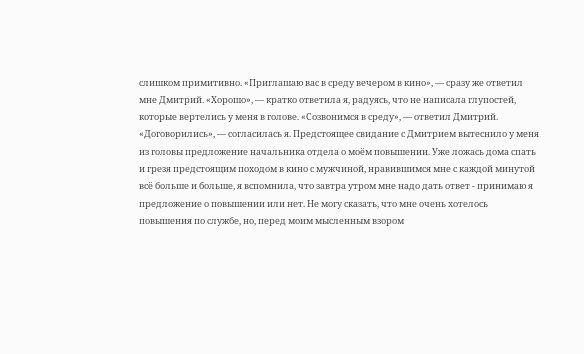слишком примитивно. «Приглашаю вас в среду вечером в кино», — сразу же ответил мне Дмитрий. «Хорошо», — кратко ответила я, радуясь, что не написала глупостей, которые вертелись у меня в голове. «Созвонимся в среду», — ответил Дмитрий. «Договорились», — согласилась я. Предстоящее свидание с Дмитрием вытеснило у меня из головы предложение начальника отдела о моём повышении. Уже ложась дома спать и грезя предстоящим походом в кино с мужчиной, нравившимся мне с каждой минутой всё больше и больше, я вспомнила, что завтра утром мне надо дать ответ - принимаю я предложение о повышении или нет. Не могу сказать, что мне очень хотелось повышения по службе, но, перед моим мысленным взором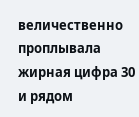величественно проплывала жирная цифра 30 и рядом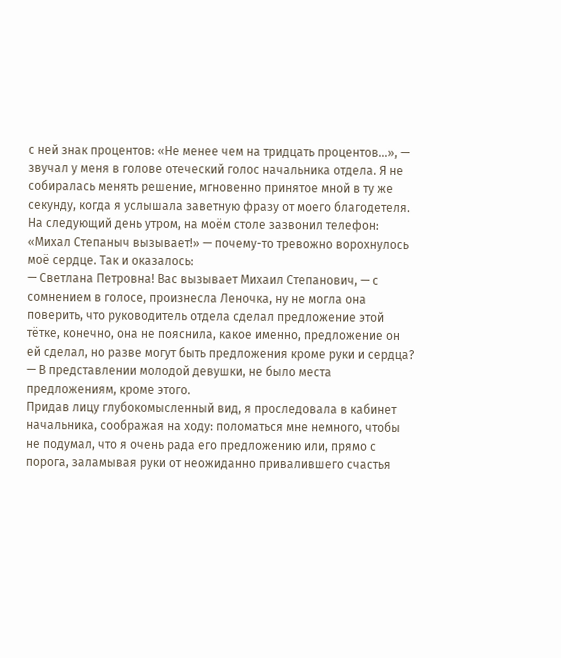с ней знак процентов: «Не менее чем на тридцать процентов…», — звучал у меня в голове отеческий голос начальника отдела. Я не собиралась менять решение, мгновенно принятое мной в ту же секунду, когда я услышала заветную фразу от моего благодетеля.
На следующий день утром, на моём столе зазвонил телефон: «Михал Степаныч вызывает!» — почему-то тревожно ворохнулось моё сердце. Так и оказалось:
— Светлана Петровна! Вас вызывает Михаил Степанович, — с сомнением в голосе, произнесла Леночка, ну не могла она поверить, что руководитель отдела сделал предложение этой тётке, конечно, она не пояснила, какое именно, предложение он ей сделал, но разве могут быть предложения кроме руки и сердца? — В представлении молодой девушки, не было места предложениям, кроме этого.
Придав лицу глубокомысленный вид, я проследовала в кабинет начальника, соображая на ходу: поломаться мне немного, чтобы не подумал, что я очень рада его предложению или, прямо с порога, заламывая руки от неожиданно привалившего счастья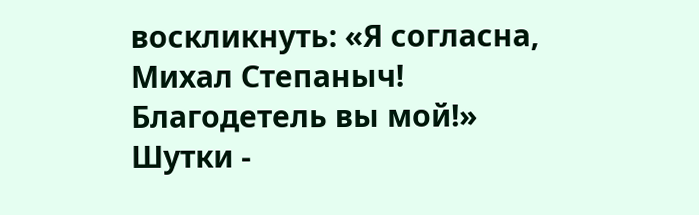воскликнуть: «Я согласна, Михал Степаныч! Благодетель вы мой!» Шутки -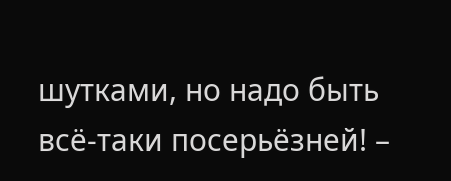шутками, но надо быть всё-таки посерьёзней! –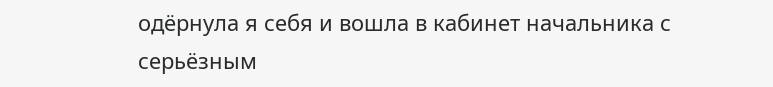одёрнула я себя и вошла в кабинет начальника с серьёзным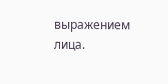выражением лица.